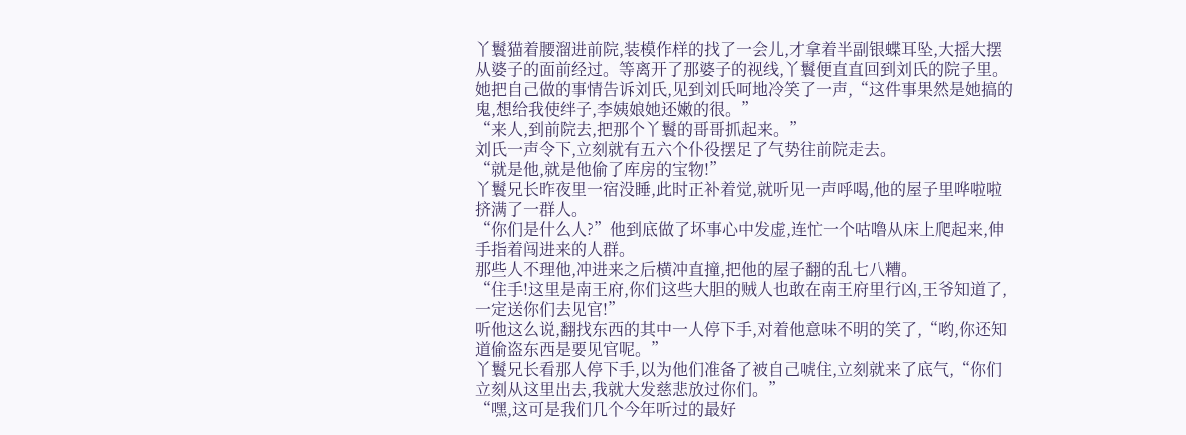丫鬟猫着腰溜进前院,装模作样的找了一会儿,才拿着半副银蝶耳坠,大摇大摆从婆子的面前经过。等离开了那婆子的视线,丫鬟便直直回到刘氏的院子里。
她把自己做的事情告诉刘氏,见到刘氏呵地冷笑了一声,“这件事果然是她搞的鬼,想给我使绊子,李姨娘她还嫩的很。”
“来人,到前院去,把那个丫鬟的哥哥抓起来。”
刘氏一声令下,立刻就有五六个仆役摆足了气势往前院走去。
“就是他,就是他偷了库房的宝物!”
丫鬟兄长昨夜里一宿没睡,此时正补着觉,就听见一声呼喝,他的屋子里哗啦啦挤满了一群人。
“你们是什么人?”他到底做了坏事心中发虚,连忙一个咕噜从床上爬起来,伸手指着闯进来的人群。
那些人不理他,冲进来之后横冲直撞,把他的屋子翻的乱七八糟。
“住手!这里是南王府,你们这些大胆的贼人也敢在南王府里行凶,王爷知道了,一定送你们去见官!”
听他这么说,翻找东西的其中一人停下手,对着他意味不明的笑了,“哟,你还知道偷盗东西是要见官呢。”
丫鬟兄长看那人停下手,以为他们准备了被自己唬住,立刻就来了底气,“你们立刻从这里出去,我就大发慈悲放过你们。”
“嘿,这可是我们几个今年听过的最好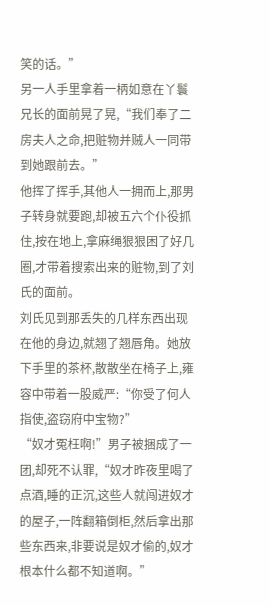笑的话。”
另一人手里拿着一柄如意在丫鬟兄长的面前晃了晃,“我们奉了二房夫人之命,把赃物并贼人一同带到她跟前去。”
他挥了挥手,其他人一拥而上,那男子转身就要跑,却被五六个仆役抓住,按在地上,拿麻绳狠狠困了好几圈,才带着搜索出来的赃物,到了刘氏的面前。
刘氏见到那丢失的几样东西出现在他的身边,就翘了翘唇角。她放下手里的茶杯,散散坐在椅子上,雍容中带着一股威严:“你受了何人指使,盗窃府中宝物?”
“奴才冤枉啊!”男子被捆成了一团,却死不认罪,“奴才昨夜里喝了点酒,睡的正沉,这些人就闯进奴才的屋子,一阵翻箱倒柜,然后拿出那些东西来,非要说是奴才偷的,奴才根本什么都不知道啊。”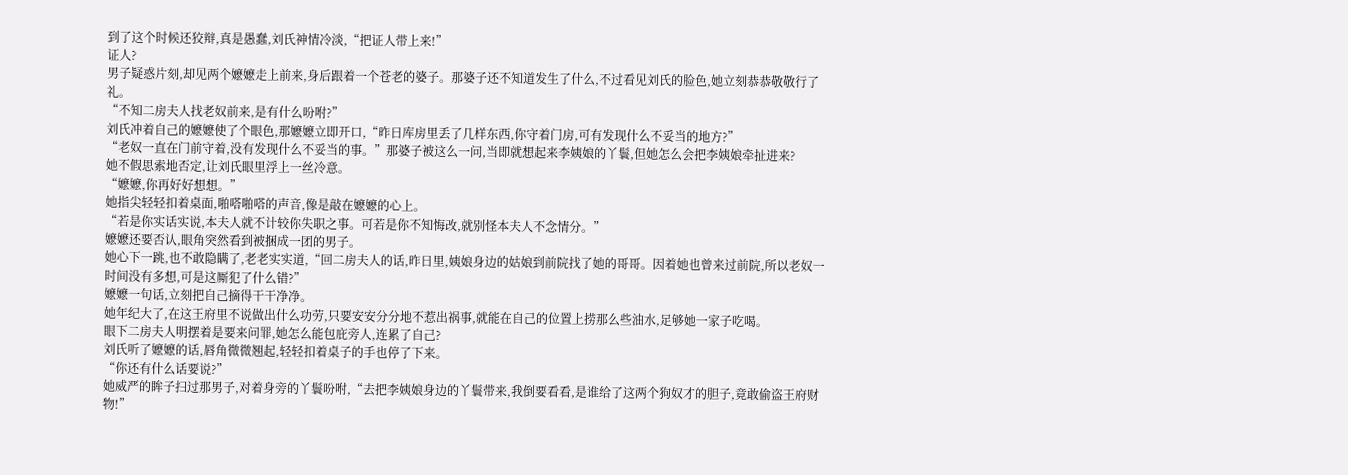到了这个时候还狡辩,真是愚蠢,刘氏神情冷淡,“把证人带上来!”
证人?
男子疑惑片刻,却见两个嬷嬷走上前来,身后跟着一个苍老的婆子。那婆子还不知道发生了什么,不过看见刘氏的脸色,她立刻恭恭敬敬行了礼。
“不知二房夫人找老奴前来,是有什么吩咐?”
刘氏冲着自己的嬷嬷使了个眼色,那嬷嬷立即开口,“昨日库房里丢了几样东西,你守着门房,可有发现什么不妥当的地方?”
“老奴一直在门前守着,没有发现什么不妥当的事。”那婆子被这么一问,当即就想起来李姨娘的丫鬟,但她怎么会把李姨娘牵扯进来?
她不假思索地否定,让刘氏眼里浮上一丝冷意。
“嬷嬷,你再好好想想。”
她指尖轻轻扣着桌面,啪嗒啪嗒的声音,像是敲在嬷嬷的心上。
“若是你实话实说,本夫人就不计较你失职之事。可若是你不知悔改,就别怪本夫人不念情分。”
嬷嬷还要否认,眼角突然看到被捆成一团的男子。
她心下一跳,也不敢隐瞒了,老老实实道,“回二房夫人的话,昨日里,姨娘身边的姑娘到前院找了她的哥哥。因着她也曾来过前院,所以老奴一时间没有多想,可是这厮犯了什么错?”
嬷嬷一句话,立刻把自己摘得干干净净。
她年纪大了,在这王府里不说做出什么功劳,只要安安分分地不惹出祸事,就能在自己的位置上捞那么些油水,足够她一家子吃喝。
眼下二房夫人明摆着是要来问罪,她怎么能包庇旁人,连累了自己?
刘氏听了嬷嬷的话,唇角微微翘起,轻轻扣着桌子的手也停了下来。
“你还有什么话要说?”
她威严的眸子扫过那男子,对着身旁的丫鬟吩咐,“去把李姨娘身边的丫鬟带来,我倒要看看,是谁给了这两个狗奴才的胆子,竟敢偷盗王府财物!”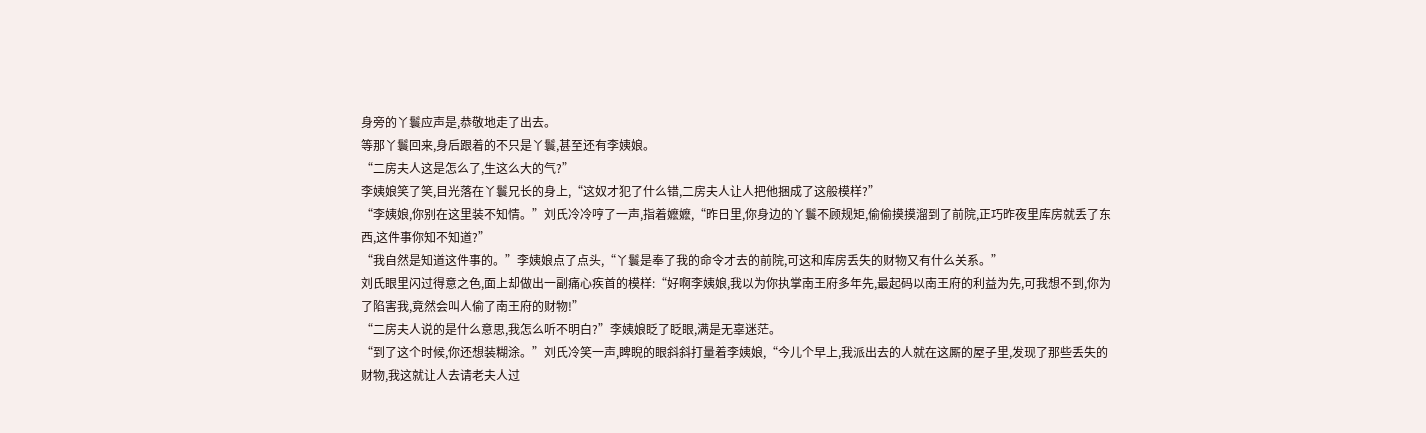身旁的丫鬟应声是,恭敬地走了出去。
等那丫鬟回来,身后跟着的不只是丫鬟,甚至还有李姨娘。
“二房夫人这是怎么了,生这么大的气?”
李姨娘笑了笑,目光落在丫鬟兄长的身上,“这奴才犯了什么错,二房夫人让人把他捆成了这般模样?”
“李姨娘,你别在这里装不知情。”刘氏冷冷哼了一声,指着嬷嬷,“昨日里,你身边的丫鬟不顾规矩,偷偷摸摸溜到了前院,正巧昨夜里库房就丢了东西,这件事你知不知道?”
“我自然是知道这件事的。”李姨娘点了点头,“丫鬟是奉了我的命令才去的前院,可这和库房丢失的财物又有什么关系。”
刘氏眼里闪过得意之色,面上却做出一副痛心疾首的模样:“好啊李姨娘,我以为你执掌南王府多年先,最起码以南王府的利益为先,可我想不到,你为了陷害我,竟然会叫人偷了南王府的财物!”
“二房夫人说的是什么意思,我怎么听不明白?”李姨娘眨了眨眼,满是无辜迷茫。
“到了这个时候,你还想装糊涂。”刘氏冷笑一声,睥睨的眼斜斜打量着李姨娘,“今儿个早上,我派出去的人就在这厮的屋子里,发现了那些丢失的财物,我这就让人去请老夫人过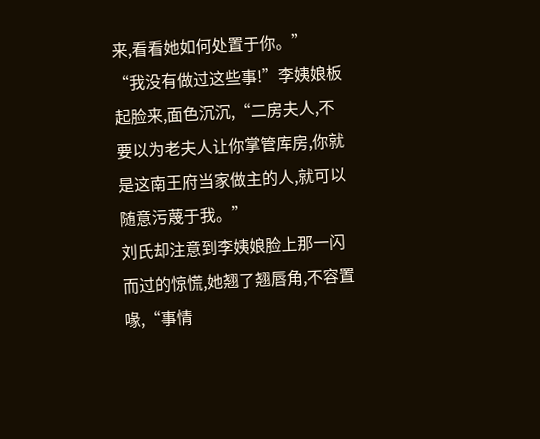来,看看她如何处置于你。”
“我没有做过这些事!”李姨娘板起脸来,面色沉沉,“二房夫人,不要以为老夫人让你掌管库房,你就是这南王府当家做主的人,就可以随意污蔑于我。”
刘氏却注意到李姨娘脸上那一闪而过的惊慌,她翘了翘唇角,不容置喙,“事情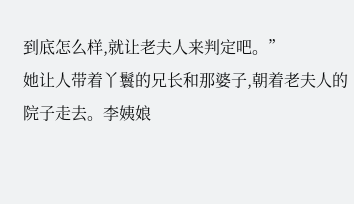到底怎么样,就让老夫人来判定吧。”
她让人带着丫鬟的兄长和那婆子,朝着老夫人的院子走去。李姨娘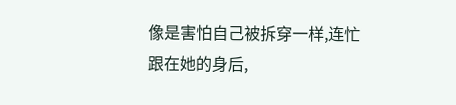像是害怕自己被拆穿一样,连忙跟在她的身后,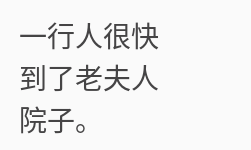一行人很快到了老夫人院子。